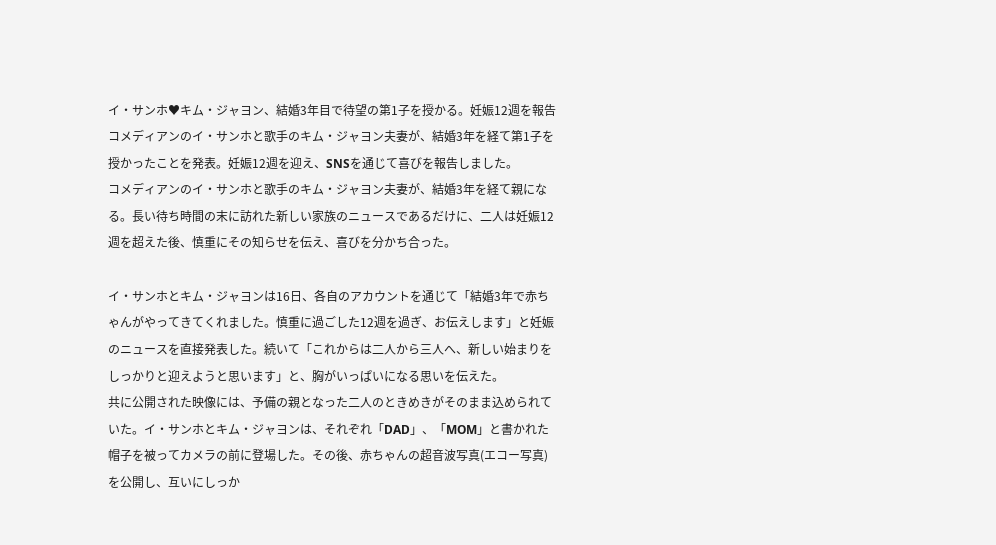イ・サンホ♥キム・ジャヨン、結婚3年目で待望の第1子を授かる。妊娠12週を報告
コメディアンのイ・サンホと歌手のキム・ジャヨン夫妻が、結婚3年を経て第1子を授かったことを発表。妊娠12週を迎え、SNSを通じて喜びを報告しました。
コメディアンのイ・サンホと歌手のキム・ジャヨン夫妻が、結婚3年を経て親になる。長い待ち時間の末に訪れた新しい家族のニュースであるだけに、二人は妊娠12週を超えた後、慎重にその知らせを伝え、喜びを分かち合った。

イ・サンホとキム・ジャヨンは16日、各自のアカウントを通じて「結婚3年で赤ちゃんがやってきてくれました。慎重に過ごした12週を過ぎ、お伝えします」と妊娠のニュースを直接発表した。続いて「これからは二人から三人へ、新しい始まりをしっかりと迎えようと思います」と、胸がいっぱいになる思いを伝えた。
共に公開された映像には、予備の親となった二人のときめきがそのまま込められていた。イ・サンホとキム・ジャヨンは、それぞれ「DAD」、「MOM」と書かれた帽子を被ってカメラの前に登場した。その後、赤ちゃんの超音波写真(エコー写真)を公開し、互いにしっか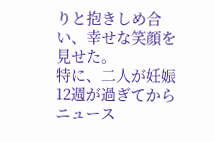りと抱きしめ合い、幸せな笑顔を見せた。
特に、二人が妊娠12週が過ぎてからニュース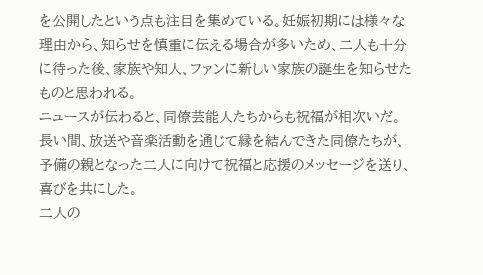を公開したという点も注目を集めている。妊娠初期には様々な理由から、知らせを慎重に伝える場合が多いため、二人も十分に待った後、家族や知人、ファンに新しい家族の誕生を知らせたものと思われる。
ニュースが伝わると、同僚芸能人たちからも祝福が相次いだ。長い間、放送や音楽活動を通じて縁を結んできた同僚たちが、予備の親となった二人に向けて祝福と応援のメッセージを送り、喜びを共にした。
二人の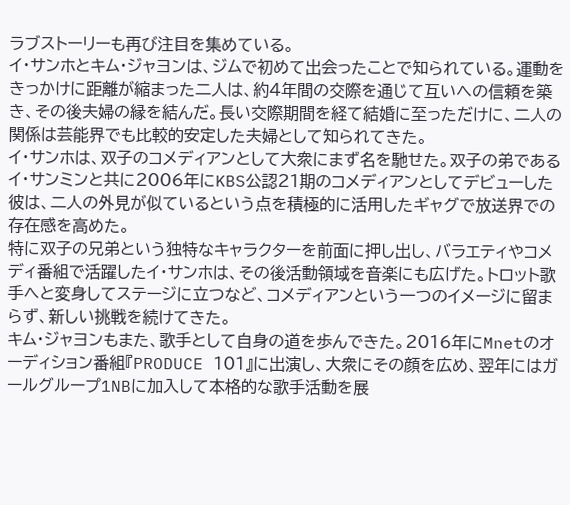ラブストーリーも再び注目を集めている。
イ・サンホとキム・ジャヨンは、ジムで初めて出会ったことで知られている。運動をきっかけに距離が縮まった二人は、約4年間の交際を通じて互いへの信頼を築き、その後夫婦の縁を結んだ。長い交際期間を経て結婚に至っただけに、二人の関係は芸能界でも比較的安定した夫婦として知られてきた。
イ・サンホは、双子のコメディアンとして大衆にまず名を馳せた。双子の弟であるイ・サンミンと共に2006年にKBS公認21期のコメディアンとしてデビューした彼は、二人の外見が似ているという点を積極的に活用したギャグで放送界での存在感を高めた。
特に双子の兄弟という独特なキャラクターを前面に押し出し、バラエティやコメディ番組で活躍したイ・サンホは、その後活動領域を音楽にも広げた。トロット歌手へと変身してステージに立つなど、コメディアンという一つのイメージに留まらず、新しい挑戦を続けてきた。
キム・ジャヨンもまた、歌手として自身の道を歩んできた。2016年にMnetのオーディション番組『PRODUCE 101』に出演し、大衆にその顔を広め、翌年にはガールグループ1NBに加入して本格的な歌手活動を展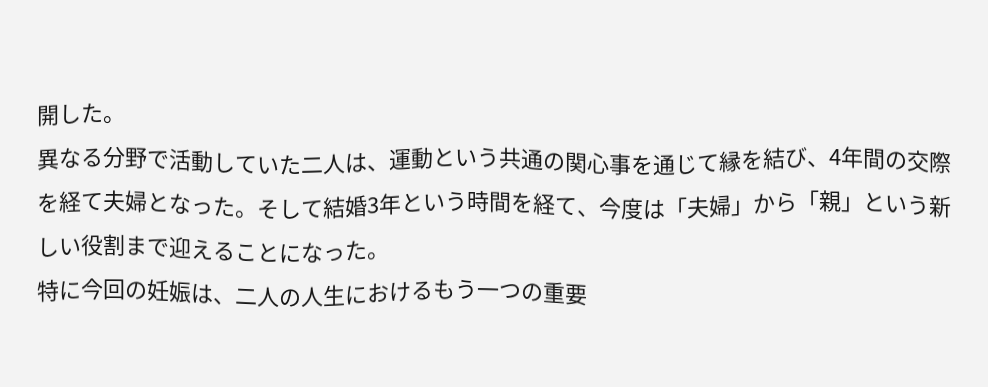開した。
異なる分野で活動していた二人は、運動という共通の関心事を通じて縁を結び、4年間の交際を経て夫婦となった。そして結婚3年という時間を経て、今度は「夫婦」から「親」という新しい役割まで迎えることになった。
特に今回の妊娠は、二人の人生におけるもう一つの重要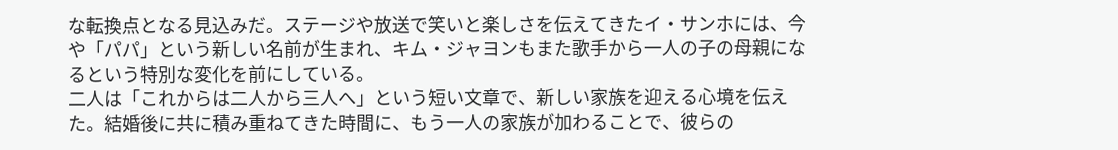な転換点となる見込みだ。ステージや放送で笑いと楽しさを伝えてきたイ・サンホには、今や「パパ」という新しい名前が生まれ、キム・ジャヨンもまた歌手から一人の子の母親になるという特別な変化を前にしている。
二人は「これからは二人から三人へ」という短い文章で、新しい家族を迎える心境を伝えた。結婚後に共に積み重ねてきた時間に、もう一人の家族が加わることで、彼らの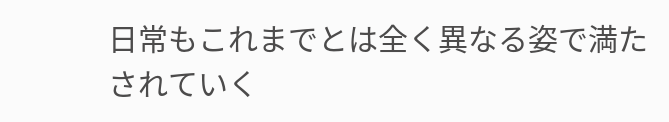日常もこれまでとは全く異なる姿で満たされていく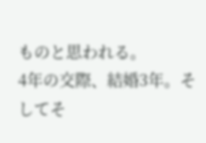ものと思われる。
4年の交際、結婚3年。そしてそ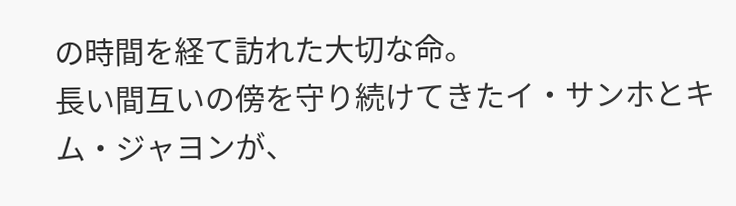の時間を経て訪れた大切な命。
長い間互いの傍を守り続けてきたイ・サンホとキム・ジャヨンが、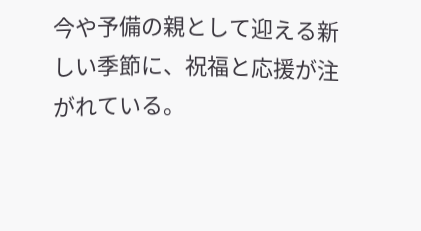今や予備の親として迎える新しい季節に、祝福と応援が注がれている。